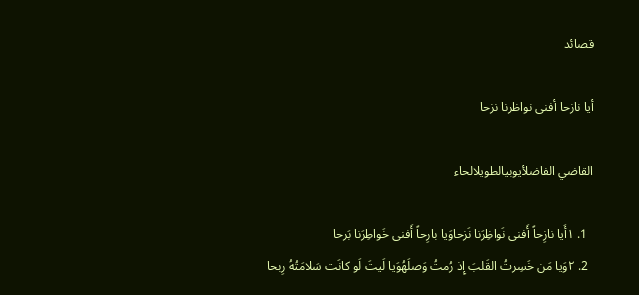قصائد

أيا نازحا أفنى نواظرنا نزحا

القاضي الفاضلأيوبيالطويلالحاء

  1. ١أَيا نازِحاً أَفنى نَواظِرَنا نَزحاوَيا بارِحاً أَفنى خَواطِرَنا بَرحا
  2. ٢وَيا مَن خَسِرتُ القَلبَ إِذ رُمتُ وَصلَهُوَيا لَيتَ لَو كانَت سَلامَتُهُ رِبحا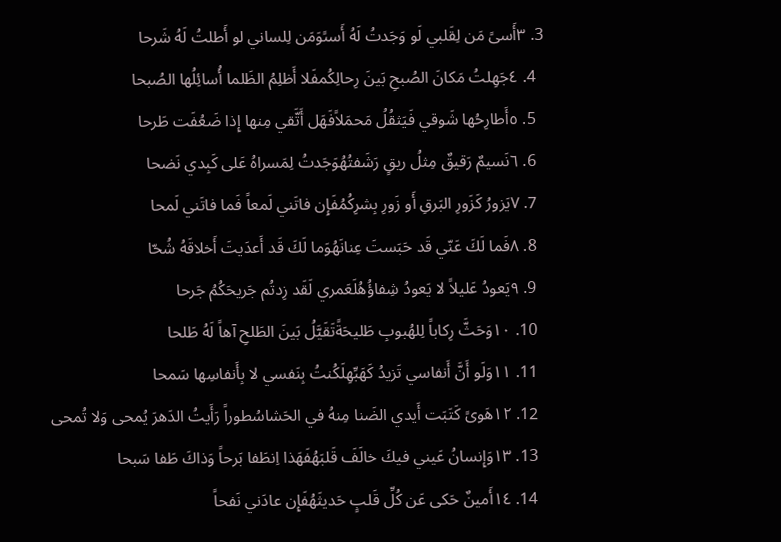3. ٣أَسىً مَن لِقَلبي لَو وَجَدتُ لَهُ أَسىًوَمَن لِلساني لو أَطلتُ لَهُ شَرحا
  4. ٤جَهِلتُ مَكانَ الصُبحِ بَينَ رِحالِكُمفَلا أَظلِمُ الظَلما أُسائِلُها الصُبحا
  5. ٥أَطارِحُها شَوقي فَيَثقُلُ مَحمَلاًفَهَل أَتَّقي مِنها إِذا ضَعُفَت طَرحا
  6. ٦نَسيمٌ رَقيقٌ مِثلُ ريقٍ رَشَفتُهُوَجَدتُ لِمَسراهُ عَلى كَبِدي نَضحا
  7. ٧يَزورُ كَزَورِ البَرقِ أَو زَورِ بِشرِكُمُفَإِن فاتَني لَمعاً فَما فاتَني لَمحا
  8. ٨فَما لَكَ عَنّي قَد حَبَستَ عِنانَهُوَما لَكَ قَد أَعدَيتَ أَخلاقَهُ شُحّا
  9. ٩يَعودُ عَليلاً لا يَعودُ شِفاؤُهُلَعَمري لَقَد زِدتُم جَريحَكُمُ جَرحا
  10. ١٠وَحَثَّ رِكاباً لِلهُبوبِ طَليحَةًتَقَيَّلُ بَينَ الطَلحِ آهاً لَهُ طَلحا
  11. ١١وَلَو أَنَّ أَنفاسي تَزيدُ كَهَبِّهِلَكُنتُ بِنَفسي لا بِأَنفاسِها سَمحا
  12. ١٢هَوىً كَتَبَت أَيدي الضَنا مِنهُ في الحَشاسُطوراً رَأَيتُ الدَهرَ يُمحى وَلا تُمحى
  13. ١٣وَإِنسانُ عَيني فيكَ خالَفَ قَلبَهُفَهَذا اِنطَفا بَرحاً وَذاكَ طَفا سَبحا
  14. ١٤أَمينٌ حَكى عَن كُلِّ قَلبٍ حَديثَهُفَإِن عادَني نَفحاً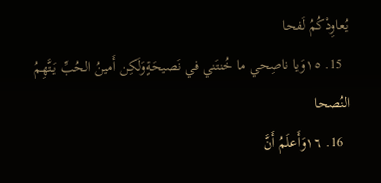يُعاوِدْكُمُ لَفحا
  15. ١٥وَيا ناصِحي ما خُنتَني في نَصيحَةٍوَلَكِن أَمينُ الحُبِّ يَتَّهِمُ النُصحا
  16. ١٦وَأَعلَمُ أَنَّ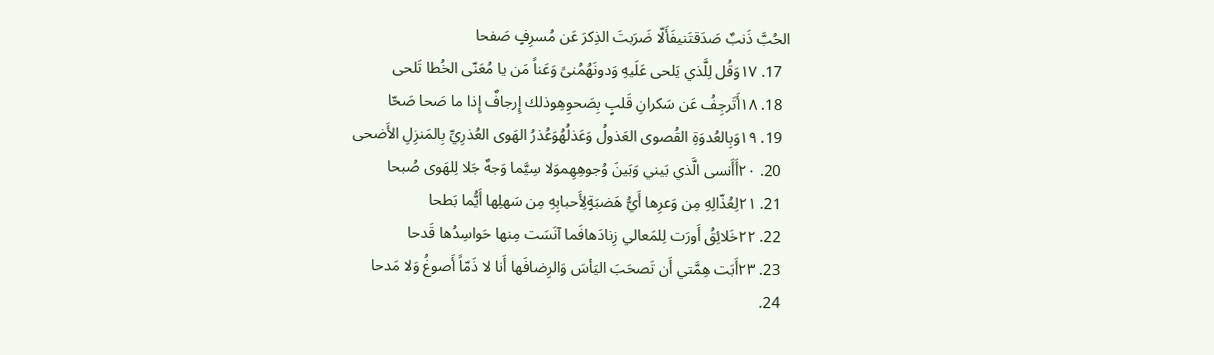الحُبَّ ذَنبٌ صَدَقتَنيفَأَلّا ضَرَبتَ الذِكرَ عَن مُسرِفٍ صَفحا
  17. ١٧وَقُل لِلَّذي يَلحى عَلَيهِ وَدونَهُمُنىً وَعَناً مَن يا مُعَنّى الخُطا تَلحى
  18. ١٨أَتَرجِفُ عَن سَكرانِ قَلبٍ بِصَحوِهِوذلك إِرجافٌ إِذا ما صَحا صَحّا
  19. ١٩وَبِالعُدوَةِ القُصوى العَذولُ وَعَذلُهُوَعُذرُ الهَوى العُذرِيِّ بِالمَنزِلِ الأَضحى
  20. ٢٠أَأَنسى الَّذي بَيني وَبَينَ وُجوهِهِموَلا سِيَّما وَجهٌ جَلا لِلهَوى صُبحا
  21. ٢١لِعُذّالِهِ مِن وَعرِها أَيُّ هَضبَةٍلِأَحبابِهِ مِن سَهلِها أَيُّما بَطحا
  22. ٢٢خَلائِقُ أَورَت لِلمَعالي زِنادَهافَما آنَسَت مِنها حَواسِدُها قَدحا
  23. ٢٣أَبَت هِمَّتي أَن تَصحَبَ اليَأسَ وَالرِضافَها أَنا لا ذَمّاً أَصوغُ وَلا مَدحا
  24.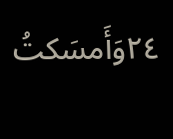٢٤وَأَمسَكتُ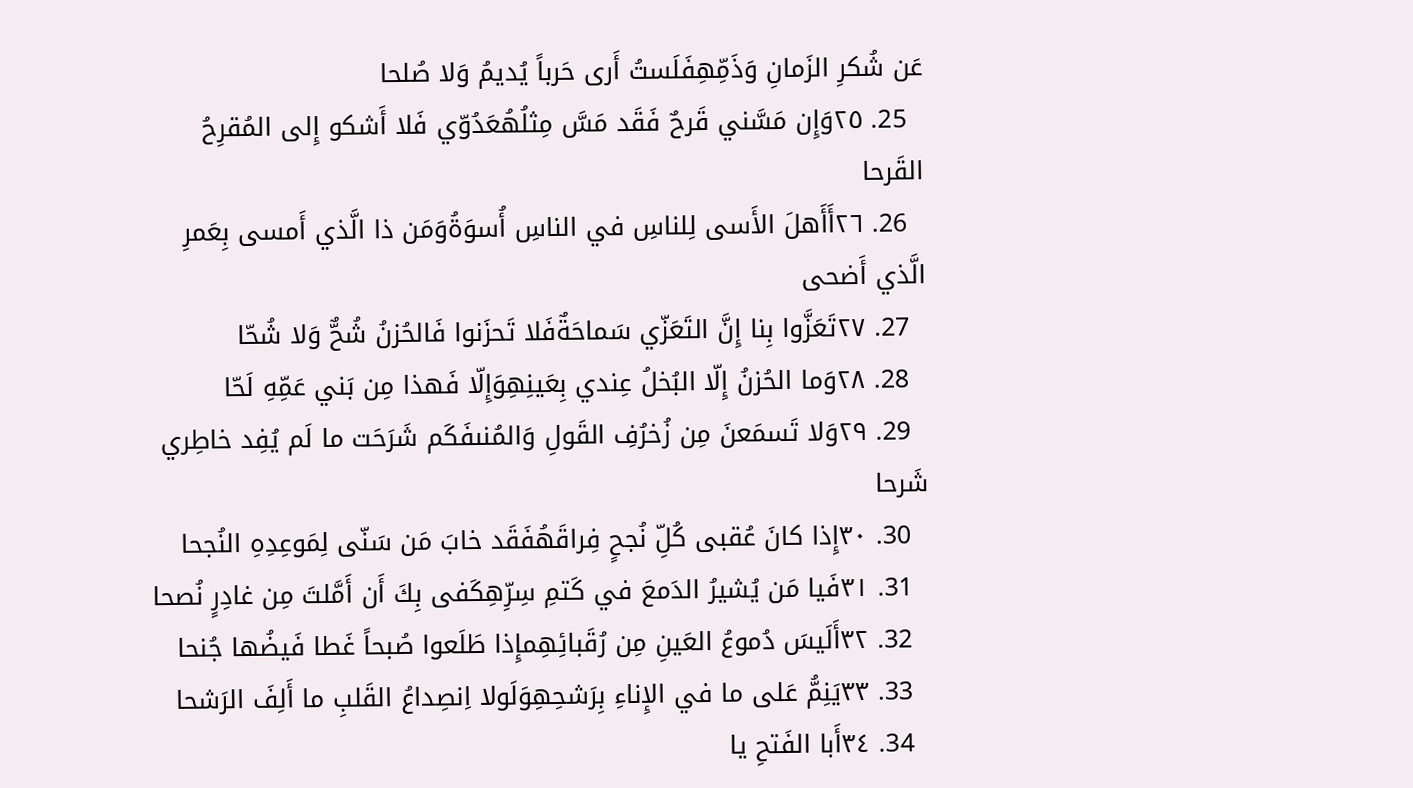عَن شُكرِ الزَمانِ وَذَمِّهِفَلَستُ أَرى حَرباً يُديمُ وَلا صُلحا
  25. ٢٥وَإِن مَسَّني قَرحٌ فَقَد مَسَّ مِثلُهُعَدُوّي فَلا أَشكو إِلى المُقرِحُ القَرحا
  26. ٢٦أَأَهلَ الأَسى لِلناسِ في الناسِ أُسوَةُوَمَن ذا الَّذي أَمسى بِعَمرِ الَّذي أَضحى
  27. ٢٧تَعَزَّوا بِنا إِنَّ التَعَزّي سَماحَةٌفَلا تَحزَنوا فَالحُزنُ شُحٌّ وَلا شُحّا
  28. ٢٨وَما الحُزنُ إِلّا البُخلُ عِندي بِعَينِهِوَإِلّا فَهذا مِن بَني عَمِّهِ لَحّا
  29. ٢٩وَلا تَسمَعنَ مِن زُخرُفِ القَولِ وَالمُنىفَكَم شَرَحَت ما لَم يُفِد خاطِري شَرحا
  30. ٣٠إِذا كانَ عُقبى كُلِّ نُجحٍ فِراقَهُفَقَد خابَ مَن سَنّى لِمَوعِدِهِ النُجحا
  31. ٣١فَيا مَن يُشيرُ الدَمعَ في كَتمِ سِرِّهِكَفى بِكَ أَن أَمَّلتَ مِن غادِرٍ نُصحا
  32. ٣٢أَلَيسَ دُموعُ العَينِ مِن رُقَبائِهِمإِذا طَلَعوا صُبحاً غَطا فَيضُها جُنحا
  33. ٣٣يَنِمُّ عَلى ما في الإِناءِ بِرَشحِهِوَلَولا اِنصِداعُ القَلبِ ما أَلِفَ الرَشحا
  34. ٣٤أَبا الفَتحِ يا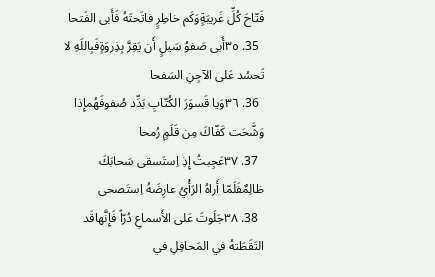فَتّاحَ كُلِّ غَريبَةٍوَكَم خاطِرٍ فاتَحتَهُ فَأَبى الفَتحا
  35. ٣٥أَبى صَفوُ سَيلٍ أَن يَقِرَّ بِذِروَةٍفَبِاللَهِ لا تَحسُد عَلى الآجِنِ السَفحا
  36. ٣٦وَيا قَسوَرَ الكُتّابِ بَدِّد صُفوفَهُمإِذا وَشَّحَت كَفّاكَ مِن قَلَمٍ رُمحا
  37. ٣٧عَجِبتُ إِذِ اِستَسقى سَحابَكَ ظالِمٌفَلَمّا أَراهُ الرَأْيُ عارِضَهُ اِستَصحى
  38. ٣٨جَلَوتَ عَلى الأَسماعِ دُرّاً فَإِنَّهاقَد التَقَطَتهُ في المَحافِلِ في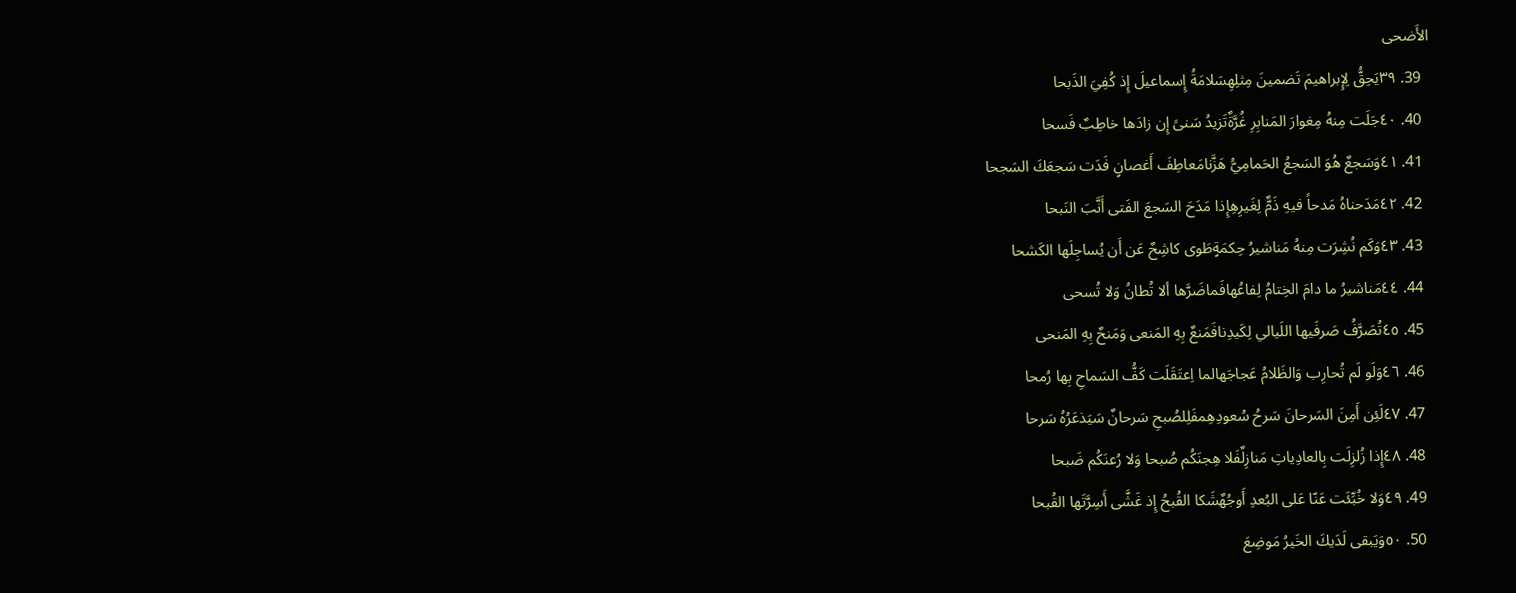الأَضحى
  39. ٣٩يَحِقُّ لِإِبراهيمَ تَضمينَ مِثلِهِسَلامَةُ إِسماعيلَ إِذ كُفِيَ الذَبحا
  40. ٤٠جَلَت مِنهُ مِغوارَ المَنابِرِ غُرَّةٌتَزيدُ سَنىً إِن زادَها خاطِبٌ فَسحا
  41. ٤١وَسَجعٌ هُوَ السَجعُ الحَمامِيُّ هَزَّنامَعاطِفَ أَغصانٍ فَدَت سَجعَكَ السَجحا
  42. ٤٢مَدَحناهُ مَدحاً فيهِ ذَمٌّ لِغَيرِهِإِذا مَدَحَ السَجعَ الفَتى أَنَّبَ النَبحا
  43. ٤٣وَكَم نُشِرَت مِنهُ مَناشيرُ حِكمَةٍطَوى كاشِحٌ عَن أَن يُساجِلَها الكَشحا
  44. ٤٤مَناشيرُ ما دامَ الخِتامُ لِفاعُهافَماضَرَّها ألا تُطانُ وَلا تُسحى
  45. ٤٥تُصَرَّفُ صَرفَيها اللَيالي لِكَيدِنافَمَنعٌ بِهِ المَنعى وَمَنحٌ بِهِ المَنحى
  46. ٤٦وَلَو لَم تُحارِب وَالظَلامُ عَجاجَهالما اِعتَقَلَت كَفُّ السَماحِ بِها رُمحا
  47. ٤٧لَئِن أَمِنَ السَرحانَ سَرحُ سُعودِهِمفَلِلصُبحِ سَرحانٌ سَيَذعَرُهُ سَرحا
  48. ٤٨إِذا زُلزِلَت بِالعادِياتِ مَنازِلٌفَلا هِجنَكُم صُبحا وَلا رُعنَكُم ضَبحا
  49. ٤٩وَلا خُبِّئَت عَنّا عَلى البُعدِ أَوجُهٌشَكا القُبحُ إِذ غَشَّى أَسِرَّتَها القُبحا
  50. ٥٠وَيَبقى لَدَيكَ الخَيرُ مَوضِعَ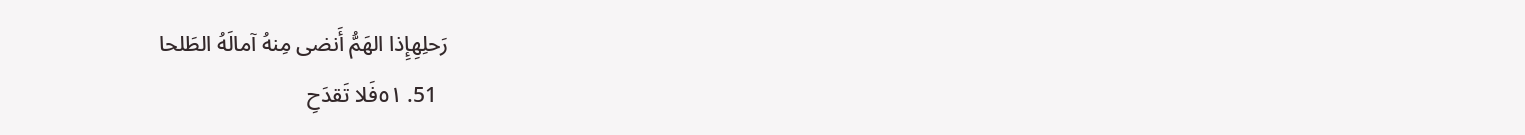رَحلِهِإِذا الهَمُّ أَنضى مِنهُ آمالَهُ الطَلحا
  51. ٥١فَلا تَقدَحِ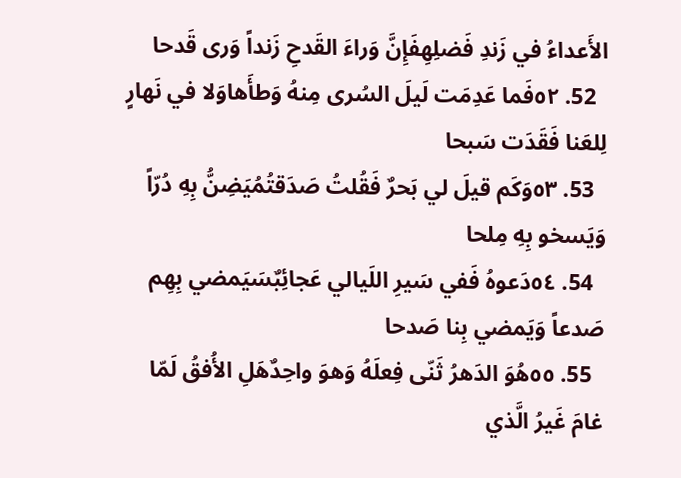الأَعداءُ في زَندِ فَضلِهِفَإِنَّ وَراءَ القَدحِ زَنداً وَرى قَدحا
  52. ٥٢فَما عَدِمَت لَيلَ السُرى مِنهُ وَطأَهاوَلا في نَهارٍ لِلعَنا فَقَدَت سَبحا
  53. ٥٣وَكَم قيلَ لي بَحرٌ فَقُلتُ صَدَقتُمُيَضِنُّ بِهِ دُرّاً وَيَسخو بِهِ مِلحا
  54. ٥٤دَعوهُ فَفي سَيرِ اللَيالي عَجائِبٌسَيَمضي بِهِم صَدعاً وَيَمضي بِنا صَدحا
  55. ٥٥هُوَ الدَهرُ ثَنّى فِعلَهُ وَهوَ واحِدٌهَلِ الأُفقُ لَمّا غامَ غَيرُ الَّذي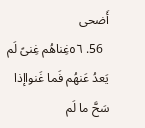أَضحى
  56. ٥٦غِناهُم غِنىً لَم يَعدُ عَنهُم فَما غَنواإذا سَحَّ ما لَم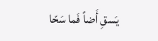يَسقِ أَضاً فَما سَحّا